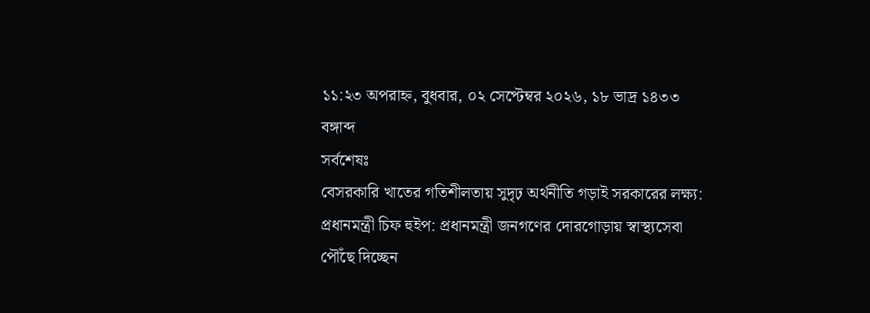১১:২৩ অপরাহ্ন, বুধবার, ০২ সেপ্টেম্বর ২০২৬, ১৮ ভাদ্র ১৪৩৩ বঙ্গাব্দ
সর্বশেষঃ
বেসরকারি খাতের গতিশীলতায় সুদৃঢ় অর্থনীতি গড়াই সরকারের লক্ষ্য: প্রধানমন্ত্রী চিফ হুইপ: প্রধানমন্ত্রী জনগণের দোরগোড়ায় স্বাস্থ্যসেবা পৌঁছে দিচ্ছেন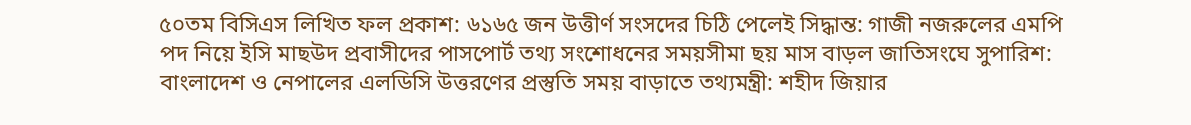৫০তম বিসিএস লিখিত ফল প্রকাশ: ৬১৬৫ জন উত্তীর্ণ সংসদের চিঠি পেলেই সিদ্ধান্ত: গাজী নজরুলের এমপি পদ নিয়ে ইসি মাছউদ প্রবাসীদের পাসপোর্ট তথ্য সংশোধনের সময়সীমা ছয় মাস বাড়ল জাতিসংঘে সুপারিশ: বাংলাদেশ ও নেপালের এলডিসি উত্তরণের প্রস্তুতি সময় বাড়াতে তথ্যমন্ত্রী: শহীদ জিয়ার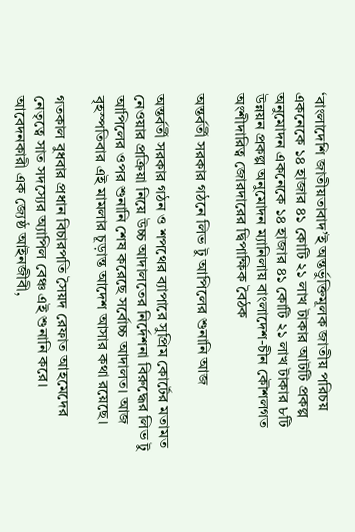‘বাংলাদেশি জাতীয়তাবাদ’ই অন্তর্ভুক্তিমূলক জাতীয় পরিচয় একনেকে ১৪ হাজার ৪১ কোটি ২১ লাখ টাকার আটটি প্রকল্প অনুমোদন একনেকে ১৪ হাজার ৪১ কোটি ২১ লাখ টাকার ৮টি উন্নয়ন প্রকল্প অনুমোদন ম্যানিলায় বাংলাদেশ-চীন কৌশলগত অংশীদারিত্ব জোরদারের দ্বিপাক্ষিক বৈঠক

অন্তর্বর্তী সরকার গঠনে লিভ টু আপিলের শুনানি আজ

অন্তর্বর্তী সরকার গঠন ও শপথের ব্যাপারে সুপ্রিম কোর্টের মতামত নেওয়ার প্রক্রিয়া নিয়ে উচ্চ আদালতের নির্দেশনা বিরুদ্ধের লিভ টু আপিলের ওপর শুনানি শেষ করেছে সর্বোচ্চ আদালত। আজ বৃহস্পতিবার এই মামলার চূড়ান্ত আদেশ আসার কথা রয়েছে।

গতকাল বুধবার প্রধান বিচারপতি সৈয়দ রেফাত আহমেদের নেতৃত্বে সাত সদস্যের অ্যাপিল বেঞ্চ এই শুনানি করে। আবেদনকারী এক জ্যেষ্ঠ আইনজীবী,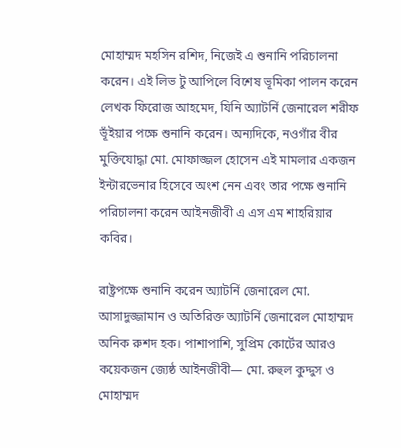মোহাম্মদ মহসিন রশিদ, নিজেই এ শুনানি পরিচালনা করেন। এই লিভ টু আপিলে বিশেষ ভূমিকা পালন করেন লেখক ফিরোজ আহমেদ, যিনি অ্যাটর্নি জেনারেল শরীফ ভূঁইয়ার পক্ষে শুনানি করেন। অন্যদিকে, নওগাঁর বীর মুক্তিযোদ্ধা মো. মোফাজ্জল হোসেন এই মামলার একজন ইন্টারভেনার হিসেবে অংশ নেন এবং তার পক্ষে শুনানি পরিচালনা করেন আইনজীবী এ এস এম শাহরিয়ার কবির।

রাষ্ট্রপক্ষে শুনানি করেন অ্যাটর্নি জেনারেল মো. আসাদুজ্জামান ও অতিরিক্ত অ্যাটর্নি জেনারেল মোহাম্মদ অনিক রুশদ হক। পাশাপাশি, সুপ্রিম কোর্টের আরও কয়েকজন জ্যেষ্ঠ আইনজীবী— মো. রুহুল কুদ্দুস ও মোহাম্মদ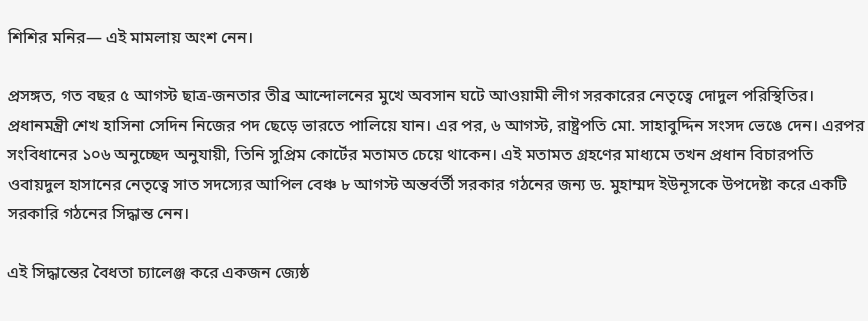শিশির মনির— এই মামলায় অংশ নেন।

প্রসঙ্গত, গত বছর ৫ আগস্ট ছাত্র-জনতার তীব্র আন্দোলনের মুখে অবসান ঘটে আওয়ামী লীগ সরকারের নেতৃত্বে দোদুল পরিস্থিতির। প্রধানমন্ত্রী শেখ হাসিনা সেদিন নিজের পদ ছেড়ে ভারতে পালিয়ে যান। এর পর, ৬ আগস্ট, রাষ্ট্রপতি মো. সাহাবুদ্দিন সংসদ ভেঙে দেন। এরপর সংবিধানের ১০৬ অনুচ্ছেদ অনুযায়ী, তিনি সুপ্রিম কোর্টের মতামত চেয়ে থাকেন। এই মতামত গ্রহণের মাধ্যমে তখন প্রধান বিচারপতি ওবায়দুল হাসানের নেতৃত্বে সাত সদস্যের আপিল বেঞ্চ ৮ আগস্ট অন্তর্বর্তী সরকার গঠনের জন্য ড. মুহাম্মদ ইউনূসকে উপদেষ্টা করে একটি সরকারি গঠনের সিদ্ধান্ত নেন।

এই সিদ্ধান্তের বৈধতা চ্যালেঞ্জ করে একজন জ্যেষ্ঠ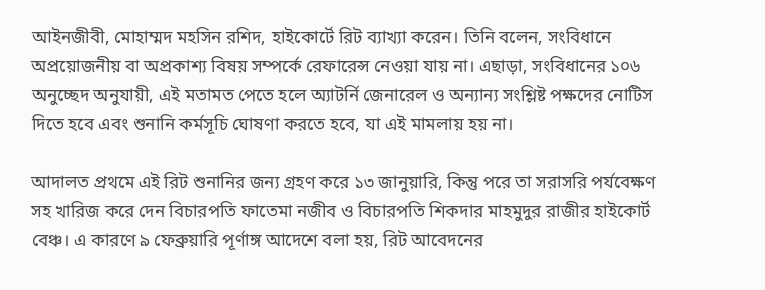আইনজীবী, মোহাম্মদ মহসিন রশিদ, হাইকোর্টে রিট ব্যাখ্যা করেন। তিনি বলেন, সংবিধানে অপ্রয়োজনীয় বা অপ্রকাশ্য বিষয় সম্পর্কে রেফারেন্স নেওয়া যায় না। এছাড়া, সংবিধানের ১০৬ অনুচ্ছেদ অনুযায়ী, এই মতামত পেতে হলে অ্যাটর্নি জেনারেল ও অন্যান্য সংশ্লিষ্ট পক্ষদের নোটিস দিতে হবে এবং শুনানি কর্মসূচি ঘোষণা করতে হবে, যা এই মামলায় হয় না।

আদালত প্রথমে এই রিট শুনানির জন্য গ্রহণ করে ১৩ জানুয়ারি, কিন্তু পরে তা সরাসরি পর্যবেক্ষণ সহ খারিজ করে দেন বিচারপতি ফাতেমা নজীব ও বিচারপতি শিকদার মাহমুদুর রাজীর হাইকোর্ট বেঞ্চ। এ কারণে ৯ ফেব্রুয়ারি পূর্ণাঙ্গ আদেশে বলা হয়, রিট আবেদনের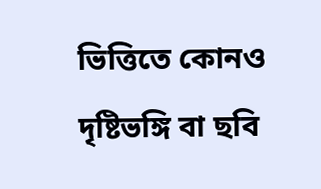ভিত্তিতে কোনও দৃষ্টিভঙ্গি বা ছবি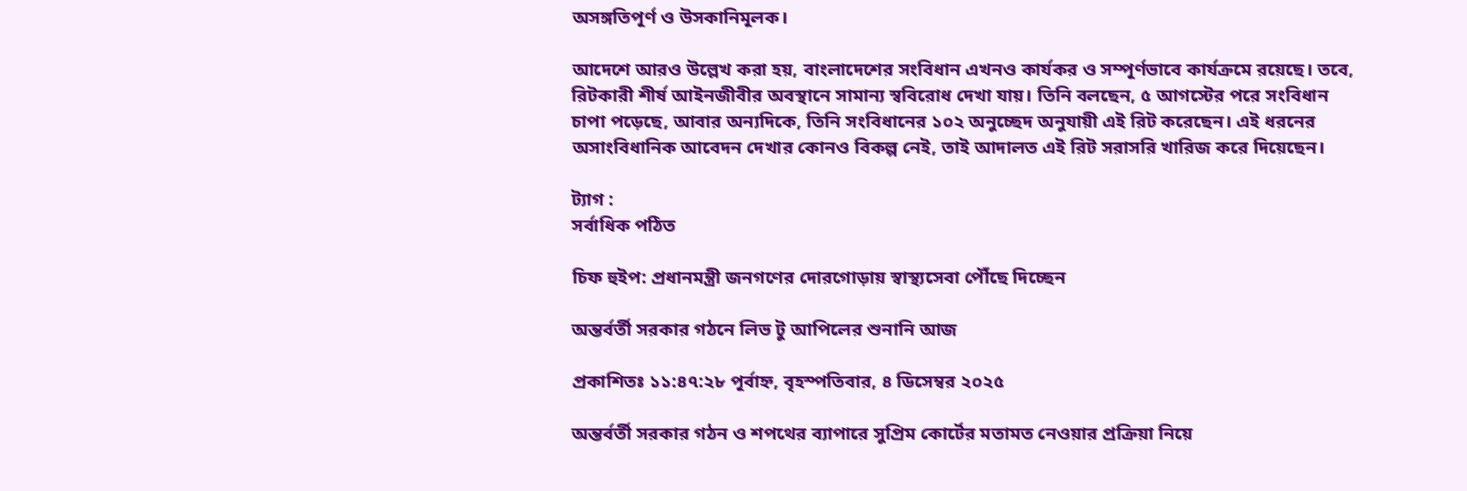অসঙ্গতিপূর্ণ ও উসকানিমূলক।

আদেশে আরও উল্লেখ করা হয়, বাংলাদেশের সংবিধান এখনও কার্যকর ও সম্পূর্ণভাবে কার্যক্রমে রয়েছে। তবে, রিটকারী শীর্ষ আইনজীবীর অবস্থানে সামান্য স্ববিরোধ দেখা যায়। তিনি বলছেন, ৫ আগস্টের পরে সংবিধান চাপা পড়েছে, আবার অন্যদিকে, তিনি সংবিধানের ১০২ অনুচ্ছেদ অনুযায়ী এই রিট করেছেন। এই ধরনের অসাংবিধানিক আবেদন দেখার কোনও বিকল্প নেই, তাই আদালত এই রিট সরাসরি খারিজ করে দিয়েছেন।

ট্যাগ :
সর্বাধিক পঠিত

চিফ হুইপ: প্রধানমন্ত্রী জনগণের দোরগোড়ায় স্বাস্থ্যসেবা পৌঁছে দিচ্ছেন

অন্তর্বর্তী সরকার গঠনে লিভ টু আপিলের শুনানি আজ

প্রকাশিতঃ ১১:৪৭:২৮ পূর্বাহ্ন, বৃহস্পতিবার, ৪ ডিসেম্বর ২০২৫

অন্তর্বর্তী সরকার গঠন ও শপথের ব্যাপারে সুপ্রিম কোর্টের মতামত নেওয়ার প্রক্রিয়া নিয়ে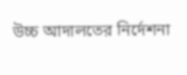উচ্চ আদালতের নির্দেশনা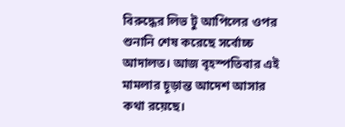বিরুদ্ধের লিভ টু আপিলের ওপর শুনানি শেষ করেছে সর্বোচ্চ আদালত। আজ বৃহস্পতিবার এই মামলার চূড়ান্ত আদেশ আসার কথা রয়েছে।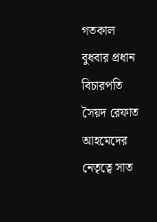গতকাল বুধবার প্রধান বিচারপতি সৈয়দ রেফাত আহমেদের নেতৃত্বে সাত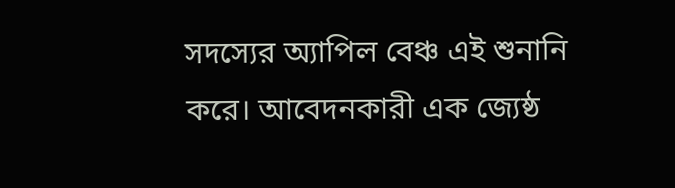সদস্যের অ্যাপিল বেঞ্চ এই শুনানি করে। আবেদনকারী এক জ্যেষ্ঠ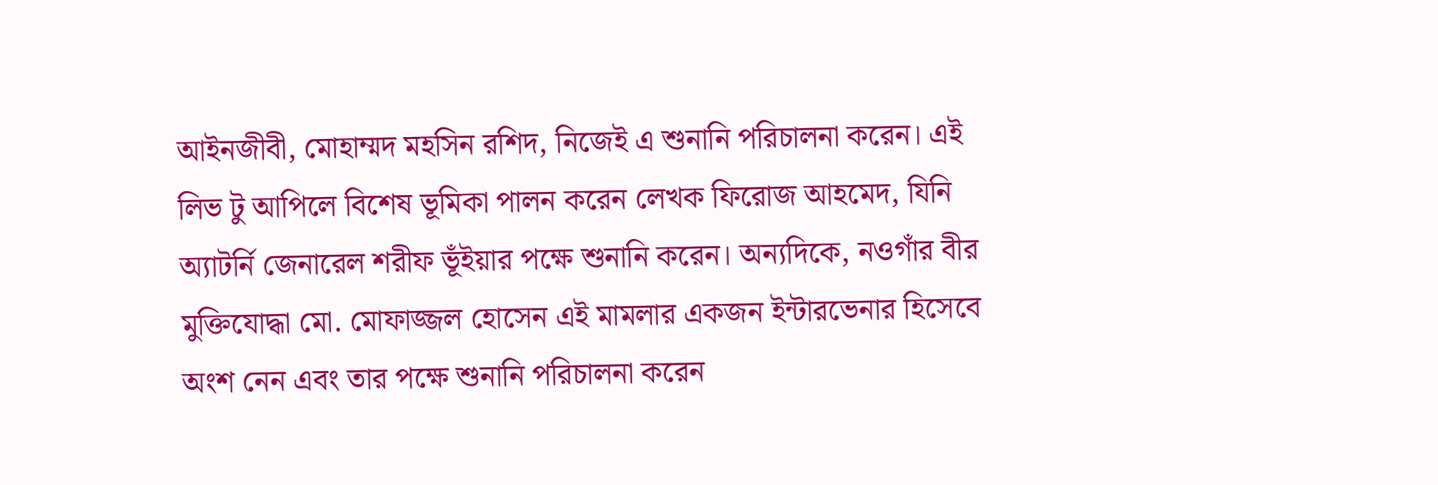আইনজীবী, মোহাম্মদ মহসিন রশিদ, নিজেই এ শুনানি পরিচালনা করেন। এই লিভ টু আপিলে বিশেষ ভূমিকা পালন করেন লেখক ফিরোজ আহমেদ, যিনি অ্যাটর্নি জেনারেল শরীফ ভূঁইয়ার পক্ষে শুনানি করেন। অন্যদিকে, নওগাঁর বীর মুক্তিযোদ্ধা মো. মোফাজ্জল হোসেন এই মামলার একজন ইন্টারভেনার হিসেবে অংশ নেন এবং তার পক্ষে শুনানি পরিচালনা করেন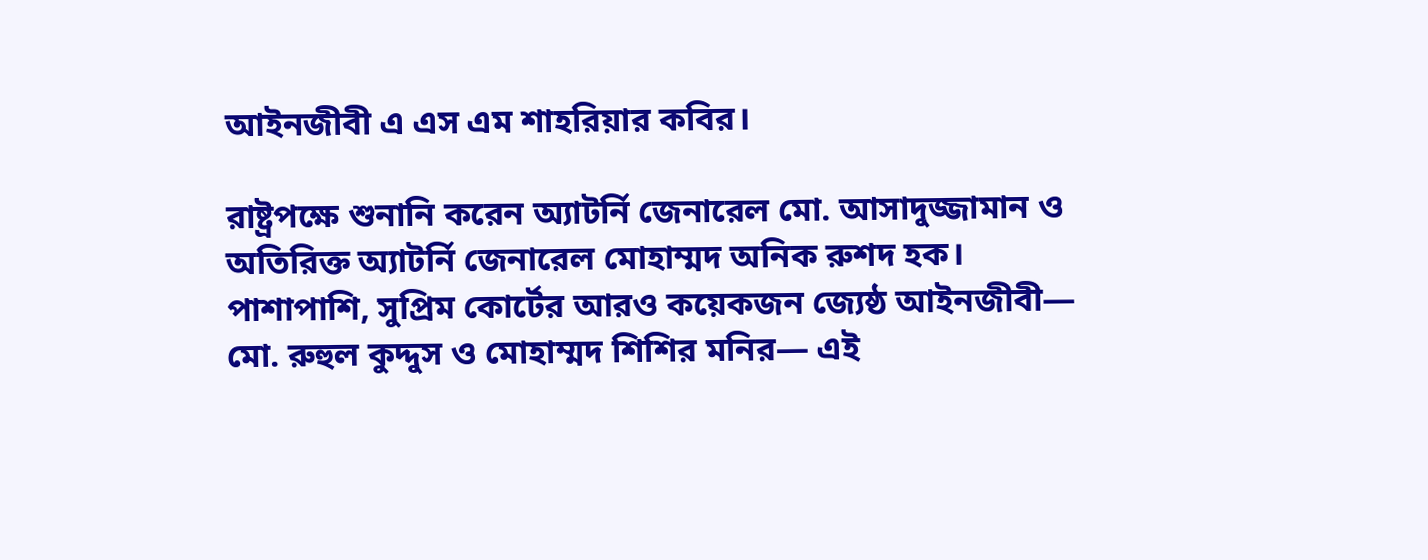আইনজীবী এ এস এম শাহরিয়ার কবির।

রাষ্ট্রপক্ষে শুনানি করেন অ্যাটর্নি জেনারেল মো. আসাদুজ্জামান ও অতিরিক্ত অ্যাটর্নি জেনারেল মোহাম্মদ অনিক রুশদ হক। পাশাপাশি, সুপ্রিম কোর্টের আরও কয়েকজন জ্যেষ্ঠ আইনজীবী— মো. রুহুল কুদ্দুস ও মোহাম্মদ শিশির মনির— এই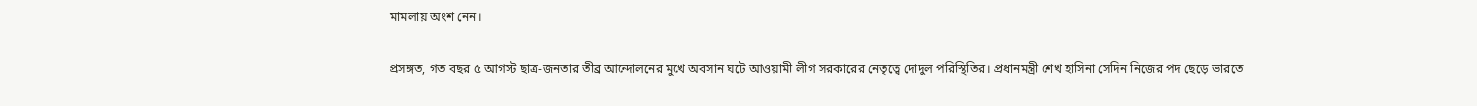মামলায় অংশ নেন।

প্রসঙ্গত, গত বছর ৫ আগস্ট ছাত্র-জনতার তীব্র আন্দোলনের মুখে অবসান ঘটে আওয়ামী লীগ সরকারের নেতৃত্বে দোদুল পরিস্থিতির। প্রধানমন্ত্রী শেখ হাসিনা সেদিন নিজের পদ ছেড়ে ভারতে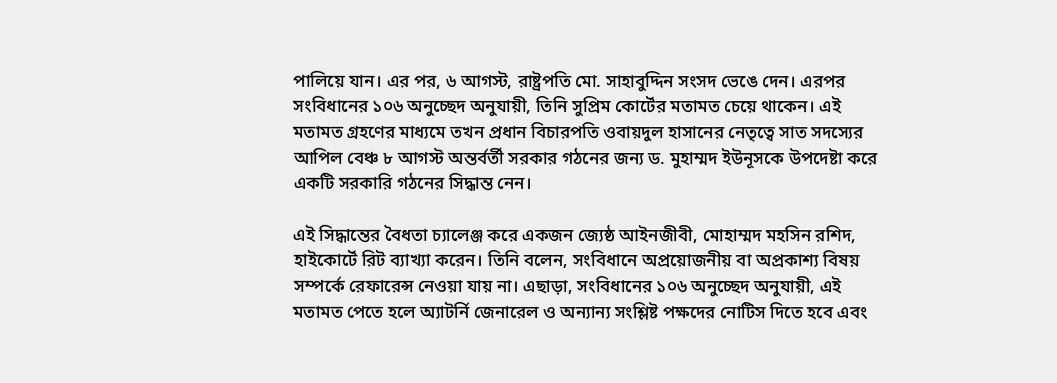পালিয়ে যান। এর পর, ৬ আগস্ট, রাষ্ট্রপতি মো. সাহাবুদ্দিন সংসদ ভেঙে দেন। এরপর সংবিধানের ১০৬ অনুচ্ছেদ অনুযায়ী, তিনি সুপ্রিম কোর্টের মতামত চেয়ে থাকেন। এই মতামত গ্রহণের মাধ্যমে তখন প্রধান বিচারপতি ওবায়দুল হাসানের নেতৃত্বে সাত সদস্যের আপিল বেঞ্চ ৮ আগস্ট অন্তর্বর্তী সরকার গঠনের জন্য ড. মুহাম্মদ ইউনূসকে উপদেষ্টা করে একটি সরকারি গঠনের সিদ্ধান্ত নেন।

এই সিদ্ধান্তের বৈধতা চ্যালেঞ্জ করে একজন জ্যেষ্ঠ আইনজীবী, মোহাম্মদ মহসিন রশিদ, হাইকোর্টে রিট ব্যাখ্যা করেন। তিনি বলেন, সংবিধানে অপ্রয়োজনীয় বা অপ্রকাশ্য বিষয় সম্পর্কে রেফারেন্স নেওয়া যায় না। এছাড়া, সংবিধানের ১০৬ অনুচ্ছেদ অনুযায়ী, এই মতামত পেতে হলে অ্যাটর্নি জেনারেল ও অন্যান্য সংশ্লিষ্ট পক্ষদের নোটিস দিতে হবে এবং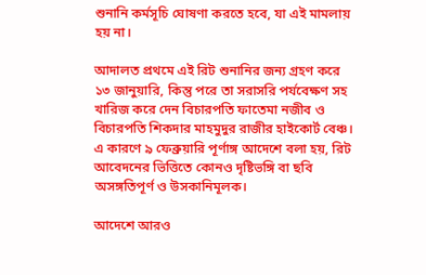শুনানি কর্মসূচি ঘোষণা করতে হবে, যা এই মামলায় হয় না।

আদালত প্রথমে এই রিট শুনানির জন্য গ্রহণ করে ১৩ জানুয়ারি, কিন্তু পরে তা সরাসরি পর্যবেক্ষণ সহ খারিজ করে দেন বিচারপতি ফাতেমা নজীব ও বিচারপতি শিকদার মাহমুদুর রাজীর হাইকোর্ট বেঞ্চ। এ কারণে ৯ ফেব্রুয়ারি পূর্ণাঙ্গ আদেশে বলা হয়, রিট আবেদনের ভিত্তিতে কোনও দৃষ্টিভঙ্গি বা ছবি অসঙ্গতিপূর্ণ ও উসকানিমূলক।

আদেশে আরও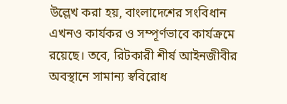উল্লেখ করা হয়, বাংলাদেশের সংবিধান এখনও কার্যকর ও সম্পূর্ণভাবে কার্যক্রমে রয়েছে। তবে, রিটকারী শীর্ষ আইনজীবীর অবস্থানে সামান্য স্ববিরোধ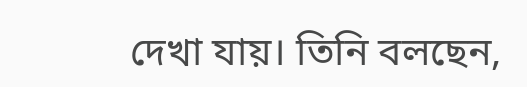দেখা যায়। তিনি বলছেন,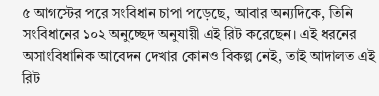৫ আগস্টের পরে সংবিধান চাপা পড়েছে, আবার অন্যদিকে, তিনি সংবিধানের ১০২ অনুচ্ছেদ অনুযায়ী এই রিট করেছেন। এই ধরনের অসাংবিধানিক আবেদন দেখার কোনও বিকল্প নেই, তাই আদালত এই রিট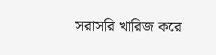সরাসরি খারিজ করে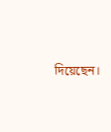দিয়েছেন।